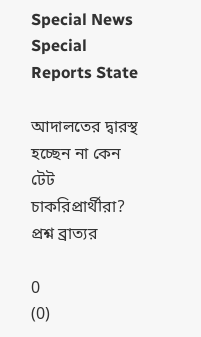Special News Special Reports State

আদালতের দ্বারস্থ হচ্ছেন না কেন টেট চাকরিপ্রার্থীরা? প্রশ্ন ব্রাত্যর

0
(0)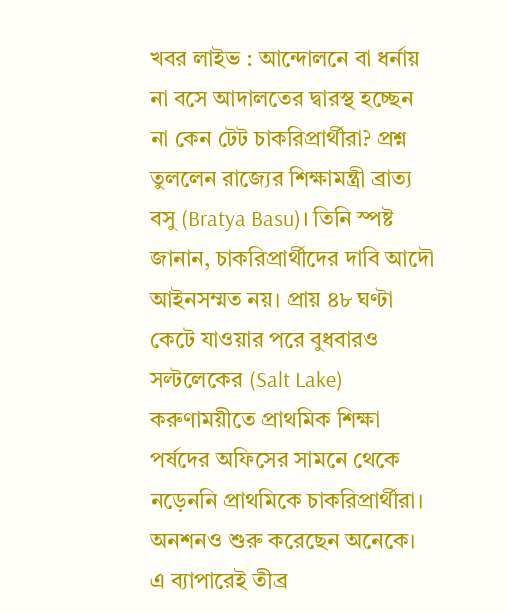খবর লাইভ : আন্দোলনে বা ধর্নায় না বসে আদালতের দ্বারস্থ হচ্ছেন না কেন টেট চাকরিপ্রার্থীরা? প্রশ্ন তুললেন রাজ্যের শিক্ষামন্ত্রী ব্রাত্য বসু (Bratya Basu)। তিনি স্পষ্ট জানান, চাকরিপ্রার্থীদের দাবি আদৌ আইনসম্মত নয়। প্রায় ৪৮ ঘণ্টা কেটে যাওয়ার পরে বুধবারও সল্টলেকের (Salt Lake) করুণাময়ীতে প্রাথমিক শিক্ষা পর্ষদের অফিসের সামনে থেকে নড়েননি প্রাথমিকে চাকরিপ্রার্থীরা। অনশনও শুরু করেছেন অনেকে। এ ব্যাপারেই তীব্র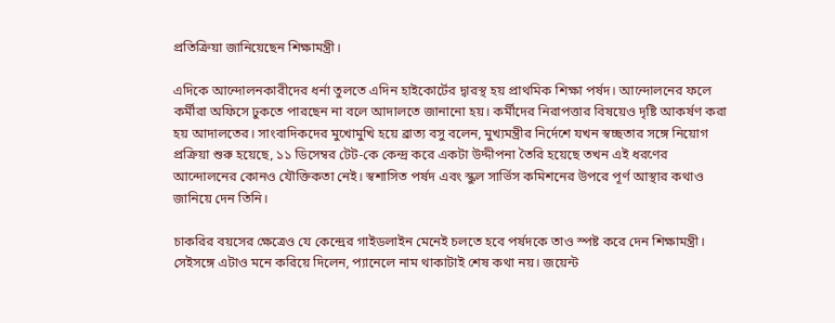প্রতিক্রিয়া জানিয়েছেন শিক্ষামন্ত্রী।

এদিকে আন্দোলনকারীদের ধর্না তুলতে এদিন হাইকোর্টের দ্বারস্থ হয় প্রাথমিক শিক্ষা পর্ষদ। আন্দোলনের ফলে কর্মীরা অফিসে ঢুকতে পারছেন না বলে আদালতে জানানো হয়। কর্মীদের নিরাপত্তার বিষয়েও দৃষ্টি আকর্ষণ করা হয় আদালতের। সাংবাদিকদের মুখোমুখি হয়ে ব্রাত্য বসু বলেন, মুখ্যমন্ত্রীর নির্দেশে যখন স্বচ্ছতার সঙ্গে নিয়োগ প্রক্রিয়া শুরু হয়েছে, ১১ ডিসেম্বর টেট-কে কেন্দ্র করে একটা উদ্দীপনা তৈরি হয়েছে তখন এই ধরণের আন্দোলনের কোনও যৌক্তিকতা নেই। স্বশাসিত পর্ষদ এবং স্কুল সার্ভিস কমিশনের উপরে পূর্ণ আস্থার কথাও জানিয়ে দেন তিনি।

চাকরির বয়সের ক্ষেত্রেও যে কেন্দ্রের গাইডলাইন মেনেই চলতে হবে পর্ষদকে তাও স্পষ্ট করে দেন শিক্ষামন্ত্রী। সেইসঙ্গে এটাও মনে করিয়ে দিলেন, প্যানেলে নাম থাকাটাই শেষ কথা নয়। জয়েন্ট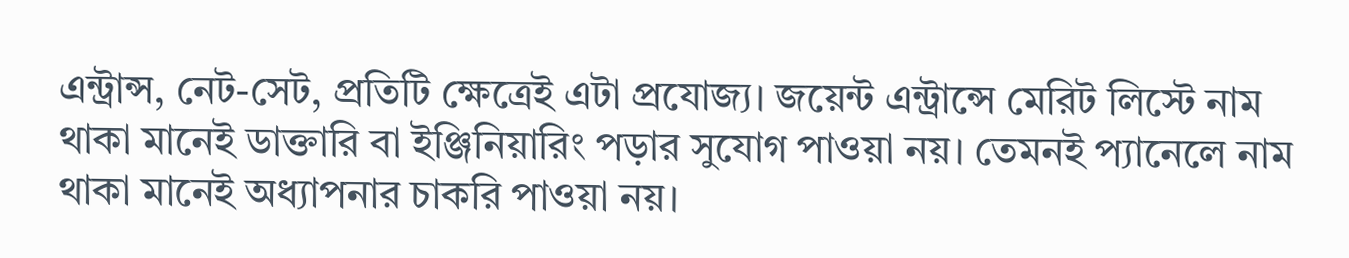এন্ট্রান্স, নেট-সেট, প্রতিটি ক্ষেত্রেই এটা প্রযোজ্য। জয়েন্ট এন্ট্রান্সে মেরিট লিস্টে নাম থাকা মানেই ডাক্তারি বা ইঞ্জিনিয়ারিং পড়ার সুযোগ পাওয়া নয়। তেমনই প্যানেলে নাম থাকা মানেই অধ্যাপনার চাকরি পাওয়া নয়।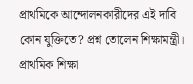প্রাথমিকে আন্দোলনকারীদের এই দাবি কোন যুক্তিতে? প্রশ্ন তোলেন শিক্ষামন্ত্রী। প্রাথমিক শিক্ষা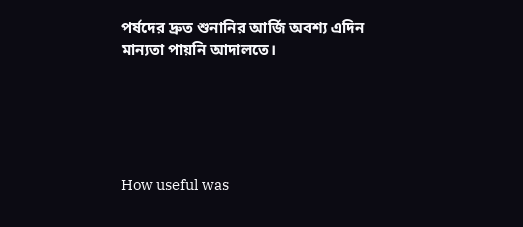পর্ষদের দ্রুত শুনানির আর্জি অবশ্য এদিন মান্যতা পায়নি আদালতে।





How useful was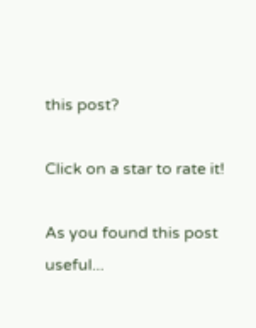this post?

Click on a star to rate it!

As you found this post useful...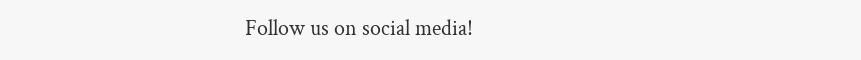Follow us on social media!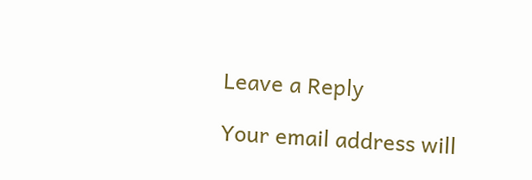Leave a Reply

Your email address will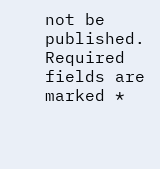not be published. Required fields are marked *